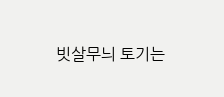빗살무늬 토기는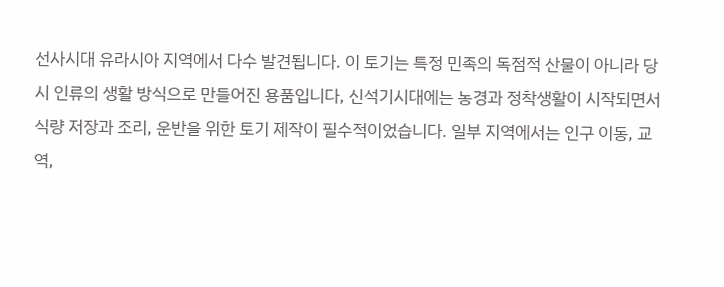선사시대 유라시아 지역에서 다수 발견됩니다. 이 토기는 특정 민족의 독점적 산물이 아니라 당시 인류의 생활 방식으로 만들어진 용품입니다, 신석기시대에는 농경과 정착생활이 시작되면서 식량 저장과 조리, 운반을 위한 토기 제작이 필수적이었습니다. 일부 지역에서는 인구 이동, 교역,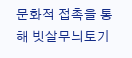문화적 접촉을 통해 빗살무늬토기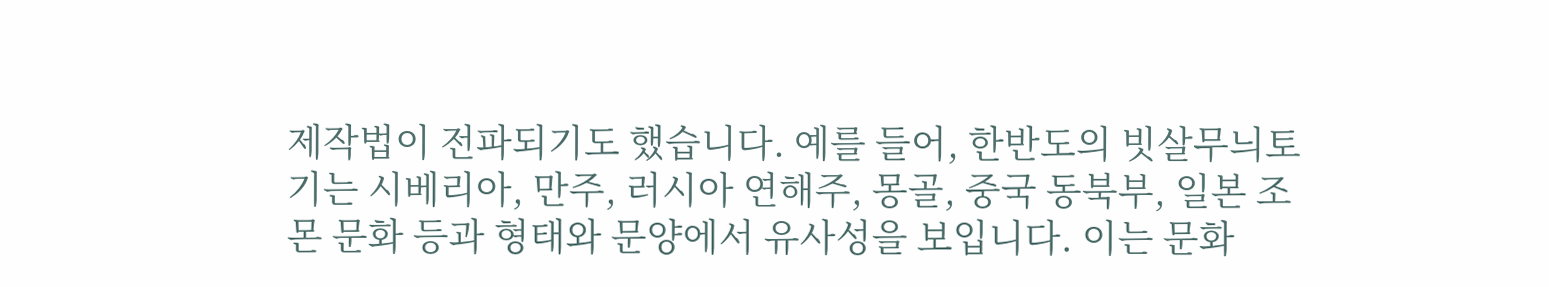제작법이 전파되기도 했습니다. 예를 들어, 한반도의 빗살무늬토기는 시베리아, 만주, 러시아 연해주, 몽골, 중국 동북부, 일본 조몬 문화 등과 형태와 문양에서 유사성을 보입니다. 이는 문화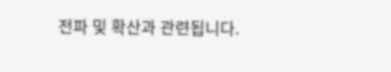전파 및 확산과 관련됩니다.